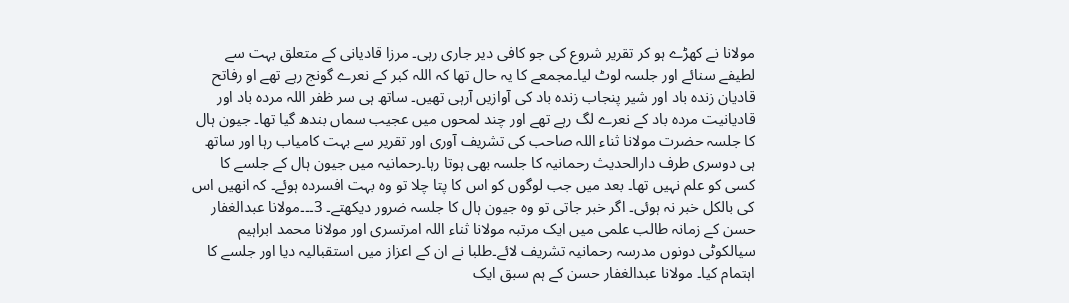مولانا نے کھڑے ہو کر تقریر شروع کی جو کافی دیر جاری رہی۔ مرزا قادیانی کے متعلق بہت سے لطیفے سنائے اور جلسہ لوٹ لیا۔مجمعے کا یہ حال تھا کہ اللہ کبر کے نعرے گونج رہے تھے او رفاتح قادیان زندہ باد اور شیر پنجاب زندہ باد کی آوازیں آرہی تھیں۔ ساتھ ہی سر ظفر اللہ مردہ باد اور قادیانیت مردہ باد کے نعرے لگ رہے تھے اور چند لمحوں میں عجیب سماں بندھ گیا تھا۔ جیون ہال کا جلسہ حضرت مولانا ثناء اللہ صاحب کی تشریف آوری اور تقریر سے بہت کامیاب رہا اور ساتھ ہی دوسری طرف دارالحدیث رحمانیہ کا جلسہ بھی ہوتا رہا۔رحمانیہ میں جیون ہال کے جلسے کا کسی کو علم نہیں تھا۔ بعد میں جب لوگوں کو اس کا پتا چلا تو وہ بہت افسردہ ہوئے۔ کہ انھیں اس کی بالکل خبر نہ ہوئی۔ اگر خبر جاتی تو وہ جیون ہال کا جلسہ ضرور دیکھتے۔ 3۔۔۔مولانا عبدالغفار حسن کے زمانہ طالب علمی میں ایک مرتبہ مولانا ثناء اللہ امرتسری اور مولانا محمد ابراہیم سیالکوٹی دونوں مدرسہ رحمانیہ تشریف لائے۔طلبا نے ان کے اعزاز میں استقبالیہ دیا اور جلسے کا اہتمام کیا۔ مولانا عبدالغفار حسن کے ہم سبق ایک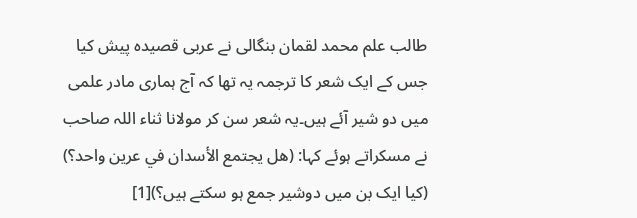طالب علم محمد لقمان بنگالی نے عربی قصیدہ پیش کیا جس کے ایک شعر کا ترجمہ یہ تھا کہ آج ہماری مادر علمی میں دو شیر آئے ہیں۔یہ شعر سن کر مولانا ثناء اللہ صاحب نے مسکراتے ہوئے کہا: (هل يجتمع الأسدان في عرين واحد؟) (کیا ایک بن میں دوشیر جمع ہو سکتے ہیں؟)[1]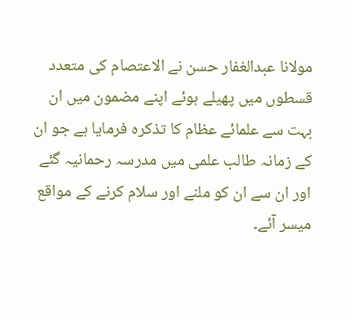مولانا عبدالغفار حسن نے الاعتصام کی متعدد قسطوں میں پھیلے ہوئے اپنے مضمون میں ان بہت سے علمائے عظام کا تذکرہ فرمایا ہے جو ان کے زمانہ طالب علمی میں مدرسہ رحمانیہ گئے اور ان سے ان کو ملنے اور سلام کرنے کے مواقع میسر آئے۔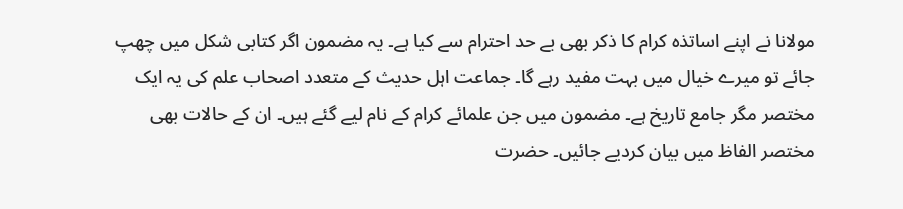مولانا نے اپنے اساتذہ کرام کا ذکر بھی بے حد احترام سے کیا ہے۔ یہ مضمون اگر کتابی شکل میں چھپ جائے تو میرے خیال میں بہت مفید رہے گا۔ جماعت اہل حدیث کے متعدد اصحاب علم کی یہ ایک مختصر مگر جامع تاریخ ہے۔ مضمون میں جن علمائے کرام کے نام لیے گئے ہیں۔ ان کے حالات بھی مختصر الفاظ میں بیان کردیے جائیں۔ حضرت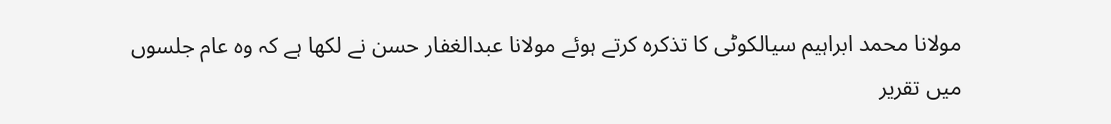مولانا محمد ابراہیم سیالکوٹی کا تذکرہ کرتے ہوئے مولانا عبدالغفار حسن نے لکھا ہے کہ وہ عام جلسوں میں تقریر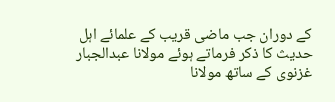کے دوران جب ماضی قریب کے علمائے اہل حدیث کا ذکر فرماتے ہوئے مولانا عبدالجبار غزنوی کے ساتھ مولانا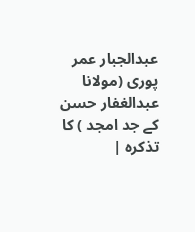عبدالجبار عمر پوری (مولانا عبدالغفار حسن کے جد امجد ) کا تذکرہ |